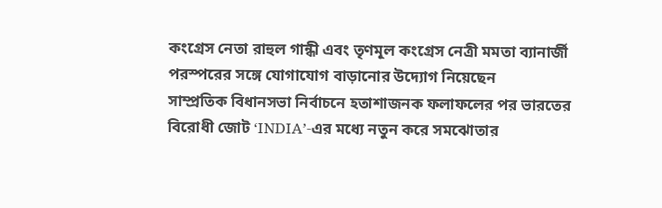কংগ্রেস নেতা রাহুল গান্ধী এবং তৃণমূল কংগ্রেস নেত্রী মমতা ব্যানার্জী পরস্পরের সঙ্গে যোগাযোগ বাড়ানোর উদ্যোগ নিয়েছেন
সাম্প্রতিক বিধানসভা নির্বাচনে হতাশাজনক ফলাফলের পর ভারতের বিরোধী জোট ‘INDIA’-এর মধ্যে নতুন করে সমঝোতার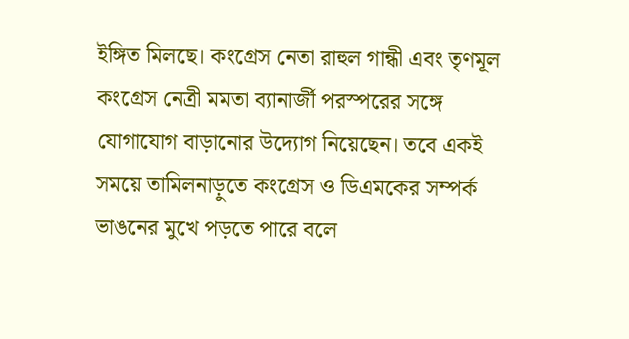ইঙ্গিত মিলছে। কংগ্রেস নেতা রাহুল গান্ধী এবং তৃণমূল কংগ্রেস নেত্রী মমতা ব্যানার্জী পরস্পরের সঙ্গে যোগাযোগ বাড়ানোর উদ্যোগ নিয়েছেন। তবে একই সময়ে তামিলনাড়ুতে কংগ্রেস ও ডিএমকের সম্পর্ক ভাঙনের মুখে পড়তে পারে বলে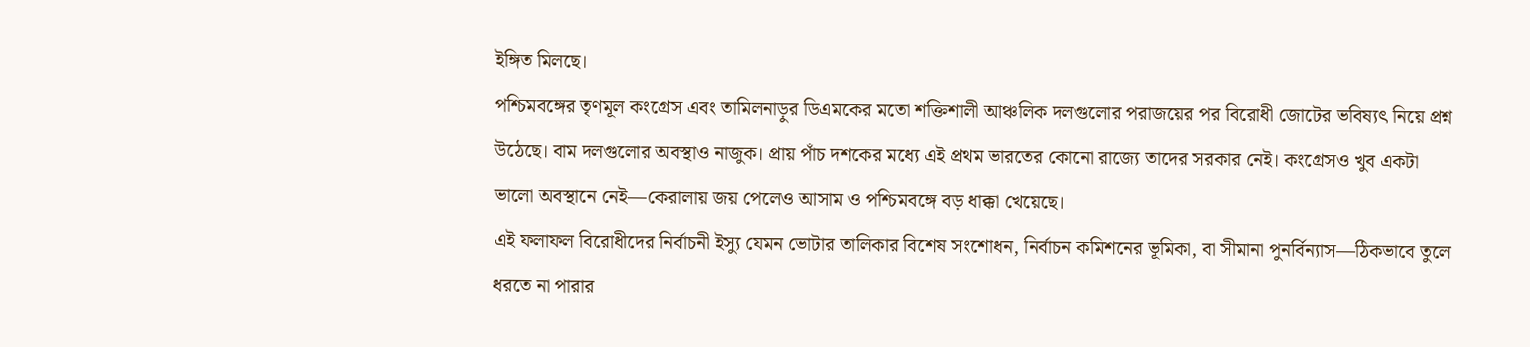ইঙ্গিত মিলছে।
পশ্চিমবঙ্গের তৃণমূল কংগ্রেস এবং তামিলনাড়ুর ডিএমকের মতো শক্তিশালী আঞ্চলিক দলগুলোর পরাজয়ের পর বিরোধী জোটের ভবিষ্যৎ নিয়ে প্রশ্ন উঠেছে। বাম দলগুলোর অবস্থাও নাজুক। প্রায় পাঁচ দশকের মধ্যে এই প্রথম ভারতের কোনো রাজ্যে তাদের সরকার নেই। কংগ্রেসও খুব একটা ভালো অবস্থানে নেই—কেরালায় জয় পেলেও আসাম ও পশ্চিমবঙ্গে বড় ধাক্কা খেয়েছে।
এই ফলাফল বিরোধীদের নির্বাচনী ইস্যু যেমন ভোটার তালিকার বিশেষ সংশোধন, নির্বাচন কমিশনের ভূমিকা, বা সীমানা পুনর্বিন্যাস—ঠিকভাবে তুলে ধরতে না পারার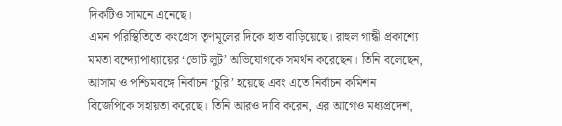দিকটিও সামনে এনেছে।
এমন পরিস্থিতিতে কংগ্রেস তৃণমূলের দিকে হাত বাড়িয়েছে। রাহুল গান্ধী প্রকাশ্যে মমতা বন্দ্যোপাধ্যায়ের ‘ভোট লুট’ অভিযোগকে সমর্থন করেছেন। তিনি বলেছেন, আসাম ও পশ্চিমবঙ্গে নির্বাচন ‘চুরি’ হয়েছে এবং এতে নির্বাচন কমিশন বিজেপিকে সহায়তা করেছে। তিনি আরও দাবি করেন, এর আগেও মধ্যপ্রদেশ,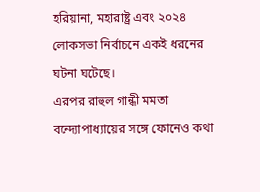হরিয়ানা, মহারাষ্ট্র এবং ২০২৪ লোকসভা নির্বাচনে একই ধরনের ঘটনা ঘটেছে।
এরপর রাহুল গান্ধী মমতা বন্দ্যোপাধ্যায়ের সঙ্গে ফোনেও কথা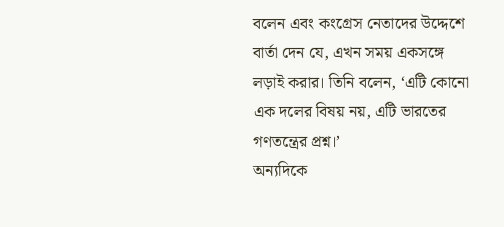বলেন এবং কংগ্রেস নেতাদের উদ্দেশে বার্তা দেন যে, এখন সময় একসঙ্গে লড়াই করার। তিনি বলেন, ‘এটি কোনো এক দলের বিষয় নয়, এটি ভারতের গণতন্ত্রের প্রশ্ন।’
অন্যদিকে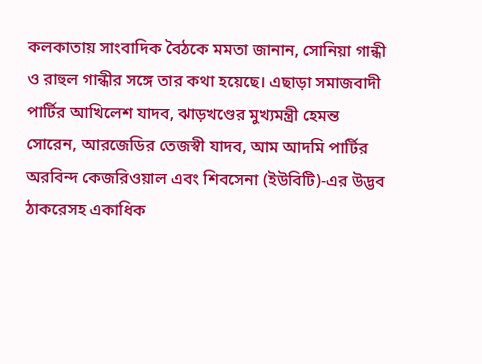কলকাতায় সাংবাদিক বৈঠকে মমতা জানান, সোনিয়া গান্ধী ও রাহুল গান্ধীর সঙ্গে তার কথা হয়েছে। এছাড়া সমাজবাদী পার্টির আখিলেশ যাদব, ঝাড়খণ্ডের মুখ্যমন্ত্রী হেমন্ত সোরেন, আরজেডির তেজস্বী যাদব, আম আদমি পার্টির অরবিন্দ কেজরিওয়াল এবং শিবসেনা (ইউবিটি)-এর উদ্ভব ঠাকরেসহ একাধিক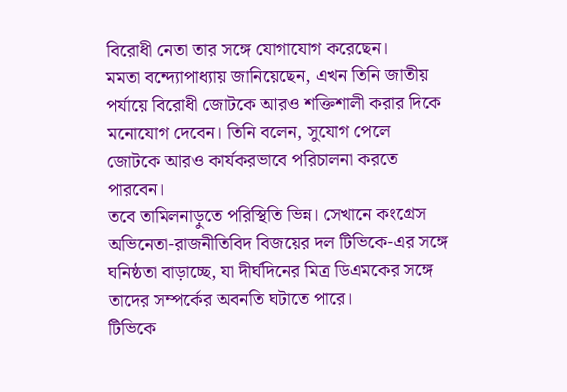বিরোধী নেতা তার সঙ্গে যোগাযোগ করেছেন।
মমতা বন্দ্যোপাধ্যায় জানিয়েছেন, এখন তিনি জাতীয় পর্যায়ে বিরোধী জোটকে আরও শক্তিশালী করার দিকে মনোযোগ দেবেন। তিনি বলেন, সুযোগ পেলে জোটকে আরও কার্যকরভাবে পরিচালনা করতে পারবেন।
তবে তামিলনাড়ুতে পরিস্থিতি ভিন্ন। সেখানে কংগ্রেস অভিনেতা-রাজনীতিবিদ বিজয়ের দল টিভিকে-এর সঙ্গে ঘনিষ্ঠতা বাড়াচ্ছে, যা দীর্ঘদিনের মিত্র ডিএমকের সঙ্গে তাদের সম্পর্কের অবনতি ঘটাতে পারে।
টিভিকে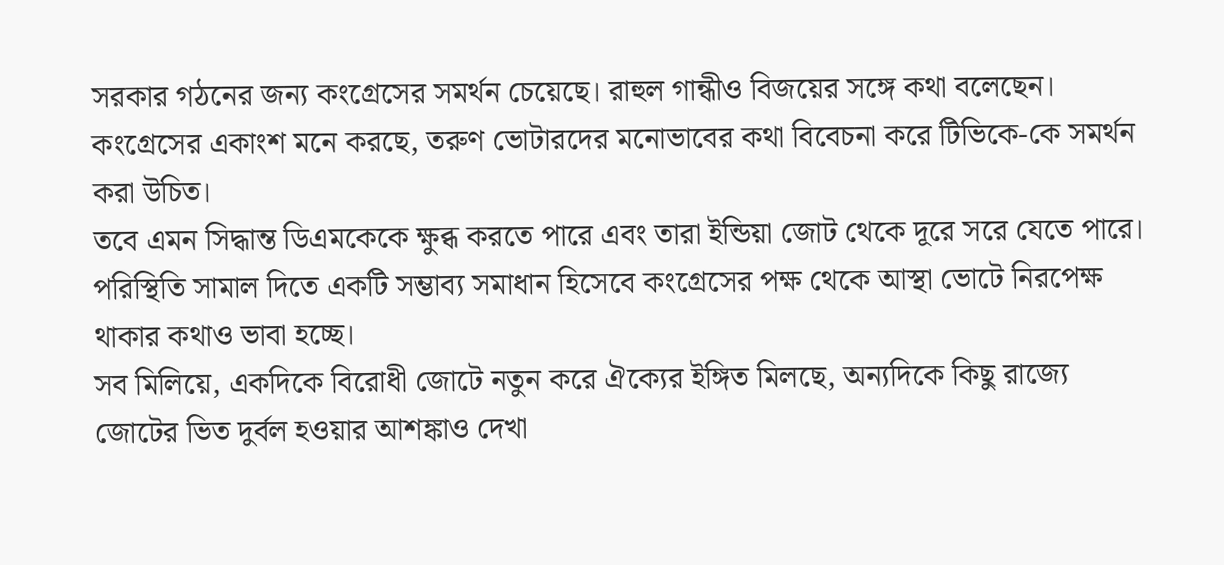সরকার গঠনের জন্য কংগ্রেসের সমর্থন চেয়েছে। রাহুল গান্ধীও বিজয়ের সঙ্গে কথা বলেছেন। কংগ্রেসের একাংশ মনে করছে, তরুণ ভোটারদের মনোভাবের কথা বিবেচনা করে টিভিকে-কে সমর্থন করা উচিত।
তবে এমন সিদ্ধান্ত ডিএমকেকে ক্ষুব্ধ করতে পারে এবং তারা ইন্ডিয়া জোট থেকে দূরে সরে যেতে পারে। পরিস্থিতি সামাল দিতে একটি সম্ভাব্য সমাধান হিসেবে কংগ্রেসের পক্ষ থেকে আস্থা ভোটে নিরপেক্ষ থাকার কথাও ভাবা হচ্ছে।
সব মিলিয়ে, একদিকে বিরোধী জোটে নতুন করে ঐক্যের ইঙ্গিত মিলছে, অন্যদিকে কিছু রাজ্যে জোটের ভিত দুর্বল হওয়ার আশঙ্কাও দেখা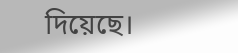দিয়েছে।